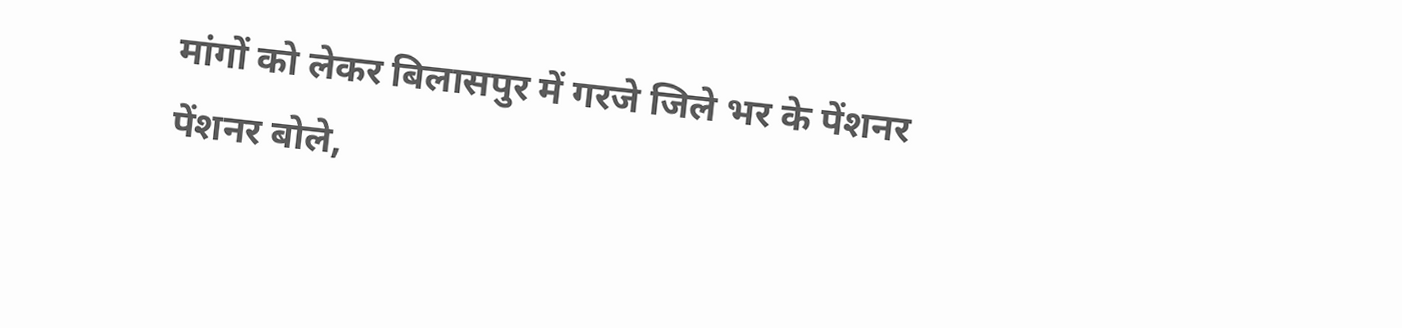मांगों को लेकर बिलासपुर में गरजे जिले भर के पेंशनर
पेंशनर बोले,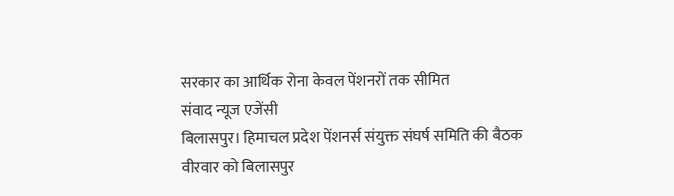सरकार का आर्थिक रोना केवल पेंशनरों तक सीमित
संवाद न्यूज एजेंसी
बिलासपुर। हिमाचल प्रदेश पेंशनर्स संयुक्त संघर्ष समिति की बैठक वीरवार को बिलासपुर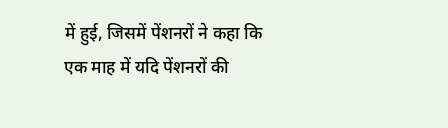में हुई, जिसमें पेंशनरों ने कहा कि एक माह में यदि पेंशनरों की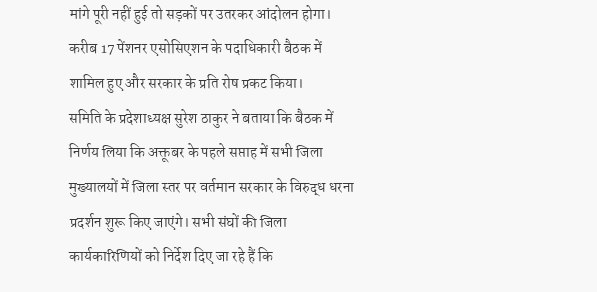मांगे पूरी नहीं हुई तो सड़कों पर उतरकर आंदोलन होगा। करीब 17 पेंशनर एसोसिएशन के पदाधिकारी बैठक में शामिल हुए और सरकार के प्रति रोष प्रकट किया।
समिति के प्रदेशाध्यक्ष सुरेश ठाकुर ने बताया कि बैठक में निर्णय लिया कि अक्तूबर के पहले सप्ताह में सभी जिला मुख्यालयों में जिला स्तर पर वर्तमान सरकार के विरुद्ध धरना प्रदर्शन शुरू किए जाएंगे। सभी संघों की जिला कार्यकारिणियों को निर्देश दिए जा रहे हैं कि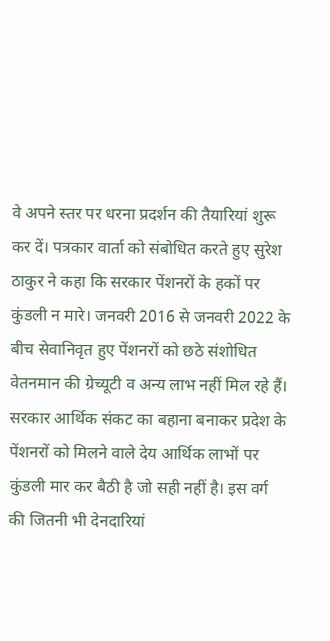वे अपने स्तर पर धरना प्रदर्शन की तैयारियां शुरू कर दें। पत्रकार वार्ता को संबोधित करते हुए सुरेश ठाकुर ने कहा कि सरकार पेंशनरों के हकों पर कुंडली न मारे। जनवरी 2016 से जनवरी 2022 के बीच सेवानिवृत हुए पेंशनरों को छठे संशोधित वेतनमान की ग्रेच्यूटी व अन्य लाभ नहीं मिल रहे हैं। सरकार आर्थिक संकट का बहाना बनाकर प्रदेश के पेंशनरों को मिलने वाले देय आर्थिक लाभों पर कुंडली मार कर बैठी है जो सही नहीं है। इस वर्ग की जितनी भी देनदारियां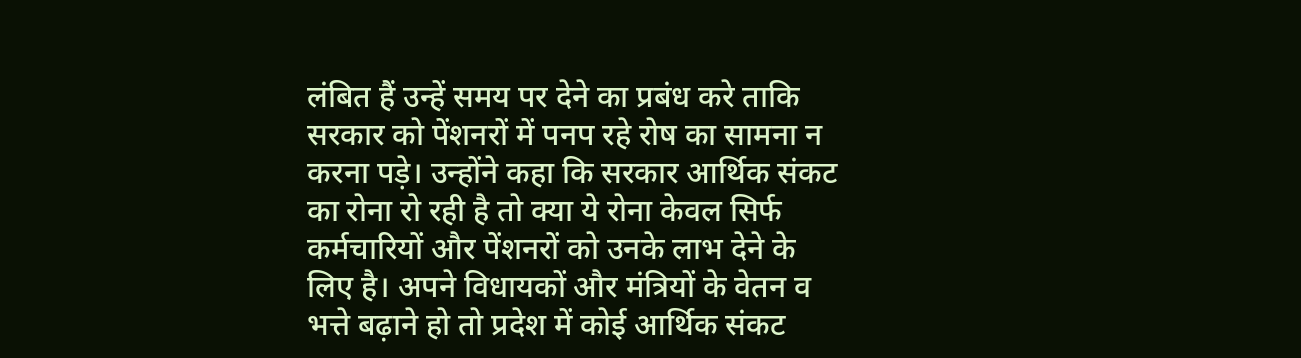लंबित हैं उन्हें समय पर देने का प्रबंध करे ताकि सरकार को पेंशनरों में पनप रहे रोष का सामना न करना पड़े। उन्होंने कहा कि सरकार आर्थिक संकट का रोना रो रही है तो क्या ये रोना केवल सिर्फ कर्मचारियों और पेंशनरों को उनके लाभ देने के लिए है। अपने विधायकों और मंत्रियों के वेतन व भत्ते बढ़ाने हो तो प्रदेश में कोई आर्थिक संकट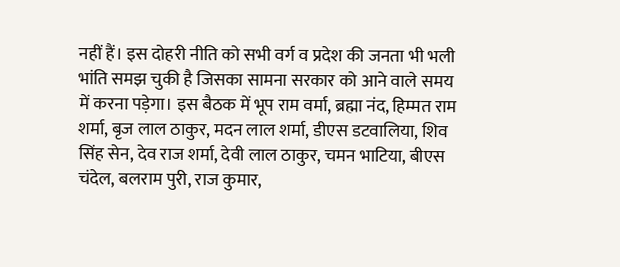नहीं हैं। इस दोहरी नीति को सभी वर्ग व प्रदेश की जनता भी भली भांति समझ चुकी है जिसका सामना सरकार को आने वाले समय में करना पड़ेगा। इस बैठक में भूप राम वर्मा, ब्रह्मा नंद, हिम्मत राम शर्मा, बृज लाल ठाकुर, मदन लाल शर्मा, डीएस डटवालिया, शिव सिंह सेन, देव राज शर्मा, देवी लाल ठाकुर, चमन भाटिया, बीएस चंदेल, बलराम पुरी, राज कुमार,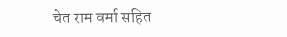चेत राम वर्मा सहित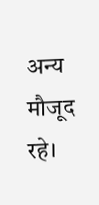अन्य मौजूद रहे।